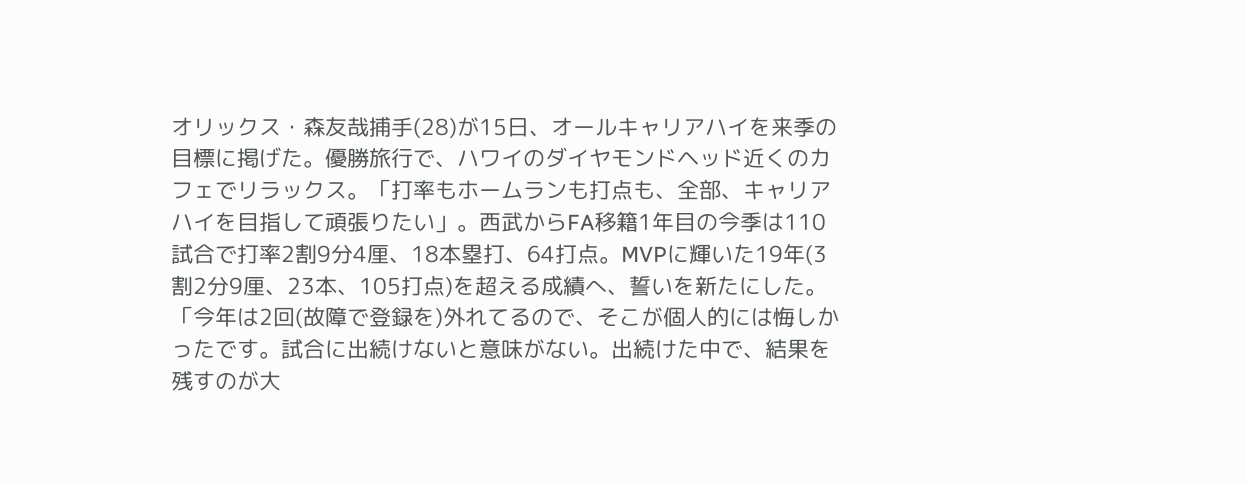オリックス・森友哉捕手(28)が15日、オールキャリアハイを来季の目標に掲げた。優勝旅行で、ハワイのダイヤモンドヘッド近くのカフェでリラックス。「打率もホームランも打点も、全部、キャリアハイを目指して頑張りたい」。西武からFA移籍1年目の今季は110試合で打率2割9分4厘、18本塁打、64打点。MVPに輝いた19年(3割2分9厘、23本、105打点)を超える成績へ、誓いを新たにした。
「今年は2回(故障で登録を)外れてるので、そこが個人的には悔しかったです。試合に出続けないと意味がない。出続けた中で、結果を残すのが大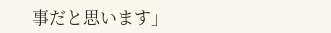事だと思います」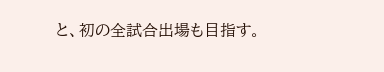と、初の全試合出場も目指す。